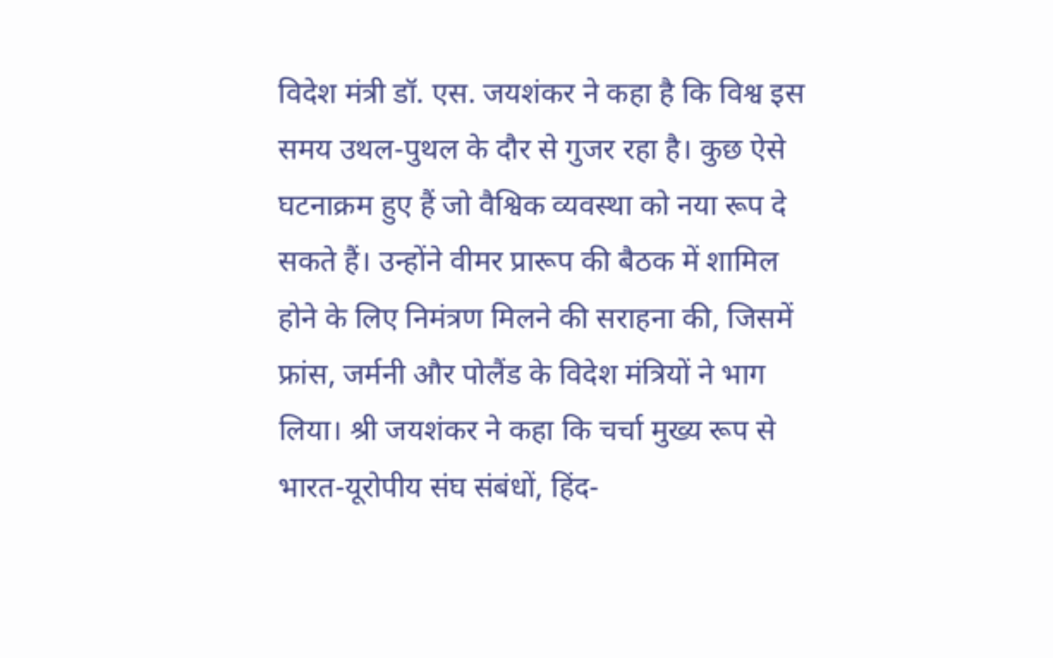विदेश मंत्री डॉ. एस. जयशंकर ने कहा है कि विश्व इस समय उथल-पुथल के दौर से गुजर रहा है। कुछ ऐसे घटनाक्रम हुए हैं जो वैश्विक व्यवस्था को नया रूप दे सकते हैं। उन्होंने वीमर प्रारूप की बैठक में शामिल होने के लिए निमंत्रण मिलने की सराहना की, जिसमें फ्रांस, जर्मनी और पोलैंड के विदेश मंत्रियों ने भाग लिया। श्री जयशंकर ने कहा कि चर्चा मुख्य रूप से भारत-यूरोपीय संघ संबंधों, हिंद-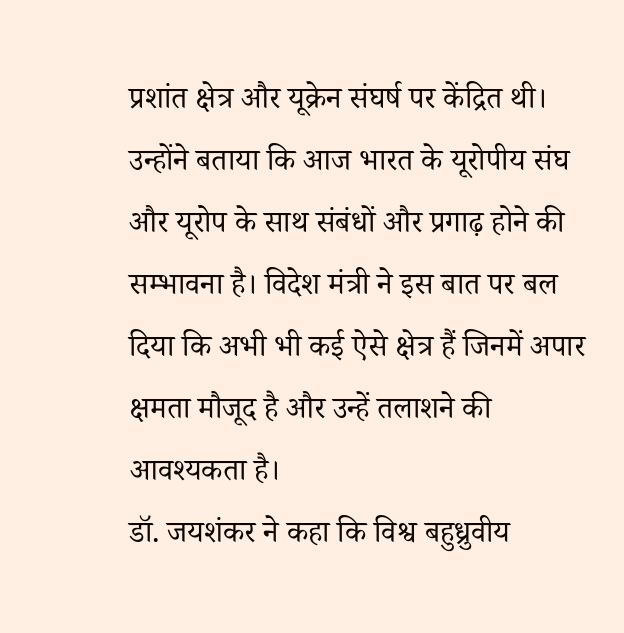प्रशांत क्षेत्र और यूक्रेन संघर्ष पर केंद्रित थी। उन्होंने बताया कि आज भारत के यूरोपीय संघ और यूरोप के साथ संबंधों और प्रगाढ़ होने की सम्भावना है। विदेश मंत्री ने इस बात पर बल दिया कि अभी भी कई ऐसे क्षेत्र हैं जिनमें अपार क्षमता मौजूद है और उन्हें तलाशने की आवश्यकता है।
डॉ. जयशंकर ने कहा कि विश्व बहुध्रुवीय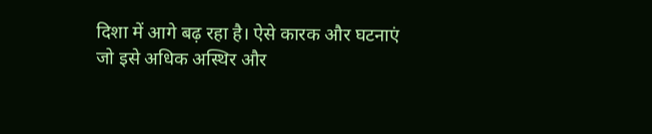दिशा में आगे बढ़ रहा है। ऐसे कारक और घटनाएं जो इसे अधिक अस्थिर और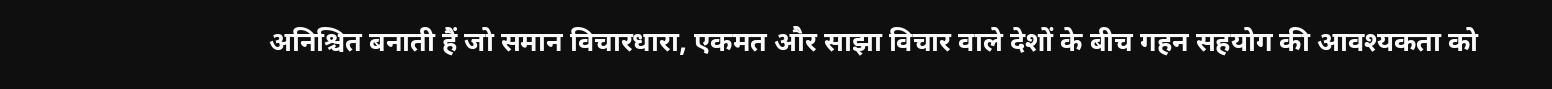अनिश्चित बनाती हैं जो समान विचारधारा, एकमत और साझा विचार वाले देशों के बीच गहन सहयोग की आवश्यकता को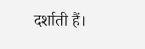दर्शाती हैं।